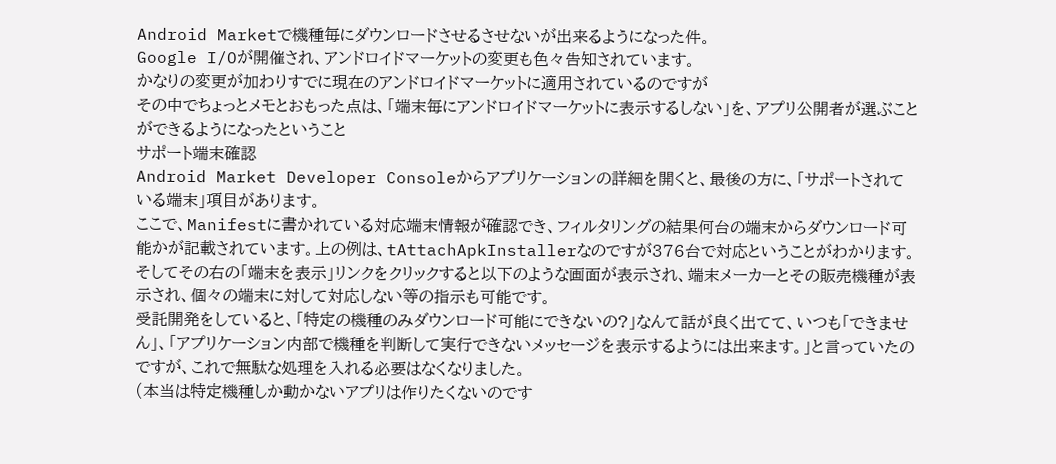Android Marketで機種毎にダウンロードさせるさせないが出来るようになった件。
Google I/Oが開催され、アンドロイドマーケットの変更も色々告知されています。
かなりの変更が加わりすでに現在のアンドロイドマーケットに適用されているのですが
その中でちょっとメモとおもった点は、「端末毎にアンドロイドマーケットに表示するしない」を、アプリ公開者が選ぶことができるようになったということ
サポート端末確認
Android Market Developer Consoleからアプリケーションの詳細を開くと、最後の方に、「サポートされている端末」項目があります。
ここで、Manifestに書かれている対応端末情報が確認でき、フィルタリングの結果何台の端末からダウンロード可能かが記載されています。上の例は、tAttachApkInstallerなのですが376台で対応ということがわかります。そしてその右の「端末を表示」リンクをクリックすると以下のような画面が表示され、端末メーカーとその販売機種が表示され、個々の端末に対して対応しない等の指示も可能です。
受託開発をしていると、「特定の機種のみダウンロード可能にできないの?」なんて話が良く出てて、いつも「できません」、「アプリケーション内部で機種を判断して実行できないメッセージを表示するようには出来ます。」と言っていたのですが、これで無駄な処理を入れる必要はなくなりました。
(本当は特定機種しか動かないアプリは作りたくないのです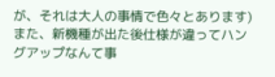が、それは大人の事情で色々とあります)
また、新機種が出た後仕様が違ってハングアップなんて事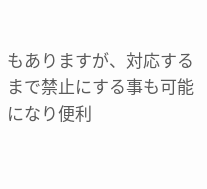もありますが、対応するまで禁止にする事も可能になり便利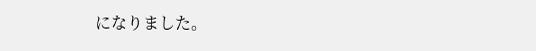になりました。